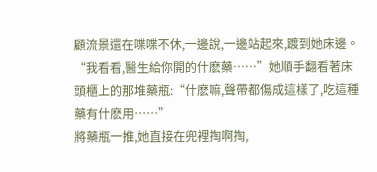顧流景還在喋喋不休,一邊說,一邊站起來,踱到她床邊。
“我看看,醫生給你開的什麽藥……”她順手翻看著床頭櫃上的那堆藥瓶:“什麽嘛,聲帶都傷成這樣了,吃這種藥有什麽用……”
將藥瓶一推,她直接在兜裡掏啊掏,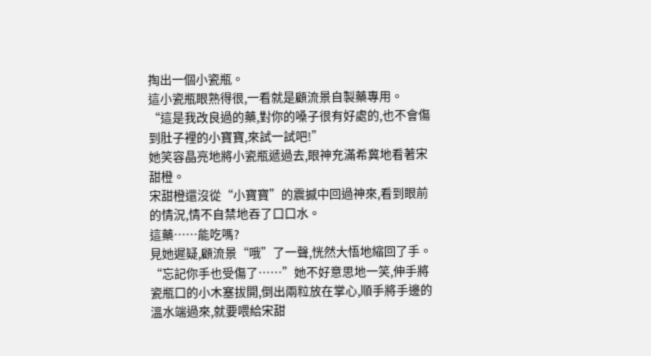掏出一個小瓷瓶。
這小瓷瓶眼熟得很,一看就是顧流景自製藥專用。
“這是我改良過的藥,對你的嗓子很有好處的,也不會傷到肚子裡的小寶寶,來試一試吧!”
她笑容晶亮地將小瓷瓶遞過去,眼神充滿希冀地看著宋甜橙。
宋甜橙還沒從“小寶寶”的震撼中回過神來,看到眼前的情況,情不自禁地吞了口口水。
這藥……能吃嗎?
見她遲疑,顧流景“哦”了一聲,恍然大悟地縮回了手。
“忘記你手也受傷了……”她不好意思地一笑,伸手將瓷瓶口的小木塞拔開,倒出兩粒放在掌心,順手將手邊的溫水端過來,就要喂給宋甜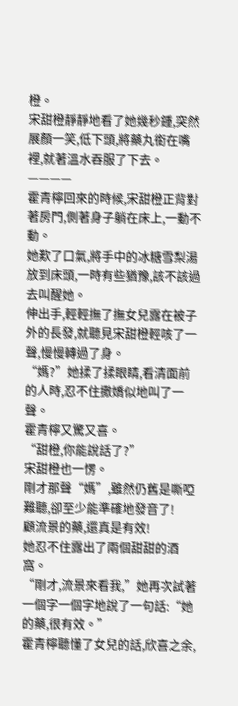橙。
宋甜橙靜靜地看了她幾秒鍾,突然展顏一笑,低下頭,將藥丸銜在嘴裡,就著溫水吞服了下去。
————
霍青檸回來的時候,宋甜橙正背對著房門,側著身子躺在床上,一動不動。
她歎了口氣,將手中的冰糖雪梨湯放到床頭,一時有些猶豫,該不該過去叫醒她。
伸出手,輕輕撫了撫女兒露在被子外的長發,就聽見宋甜橙輕咳了一聲,慢慢轉過了身。
“媽?”她揉了揉眼睛,看清面前的人時,忍不住撒嬌似地叫了一聲。
霍青檸又驚又喜。
“甜橙,你能說話了?”
宋甜橙也一愣。
剛才那聲“媽”,雖然仍舊是嘶啞難聽,卻至少能準確地發音了!
顧流景的藥,還真是有效!
她忍不住露出了兩個甜甜的酒窩。
“剛才,流景來看我,”她再次試著一個字一個字地說了一句話:“她的藥,很有效。”
霍青檸聽懂了女兒的話,欣喜之余,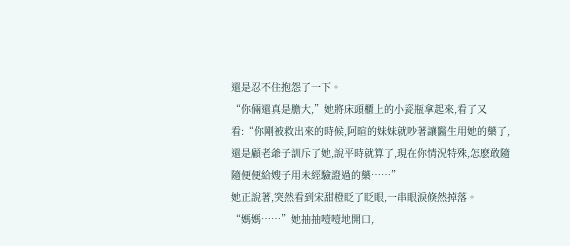還是忍不住抱怨了一下。
“你倆還真是膽大,”她將床頭櫃上的小瓷瓶拿起來,看了又看:“你剛被救出來的時候,阿暄的妹妹就吵著讓醫生用她的藥了,還是顧老爺子訓斥了她,說平時就算了,現在你情況特殊,怎麽敢隨隨便便給嫂子用未經驗證過的藥……”
她正說著,突然看到宋甜橙眨了眨眼,一串眼淚倏然掉落。
“媽媽……”她抽抽噎噎地開口,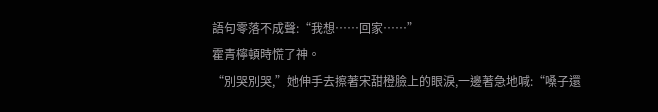語句零落不成聲:“我想……回家……”
霍青檸頓時慌了神。
“別哭別哭,”她伸手去擦著宋甜橙臉上的眼淚,一邊著急地喊:“嗓子還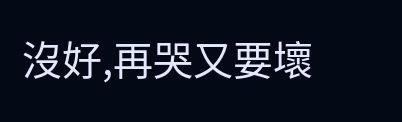沒好,再哭又要壞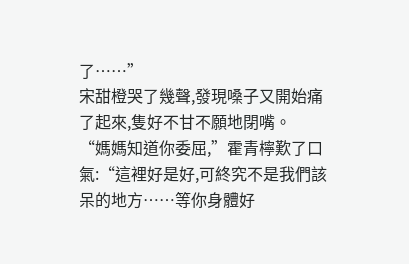了……”
宋甜橙哭了幾聲,發現嗓子又開始痛了起來,隻好不甘不願地閉嘴。
“媽媽知道你委屈,”霍青檸歎了口氣:“這裡好是好,可終究不是我們該呆的地方……等你身體好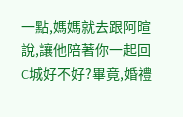一點,媽媽就去跟阿暄說,讓他陪著你一起回C城好不好?畢竟,婚禮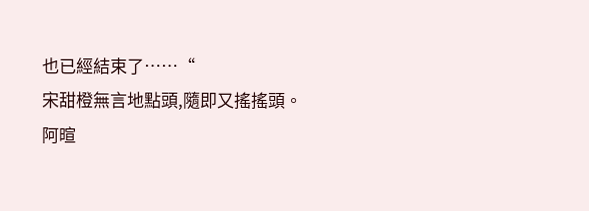也已經結束了……“
宋甜橙無言地點頭,隨即又搖搖頭。
阿暄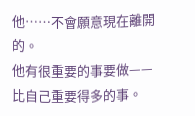他……不會願意現在離開的。
他有很重要的事要做——比自己重要得多的事。